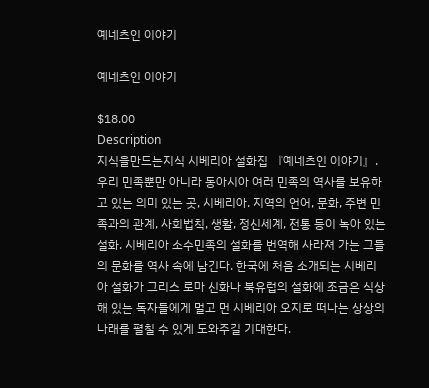예네츠인 이야기

예네츠인 이야기

$18.00
Description
지식을만드는지식 시베리아 설화집 『예네츠인 이야기』. 우리 민족뿐만 아니라 동아시아 여러 민족의 역사를 보유하고 있는 의미 있는 곳, 시베리아. 지역의 언어, 문화, 주변 민족과의 관계, 사회법칙, 생활, 정신세계, 전통 등이 녹아 있는 설화. 시베리아 소수민족의 설화를 번역해 사라져 가는 그들의 문화를 역사 속에 남긴다. 한국에 처음 소개되는 시베리아 설화가 그리스 로마 신화나 북유럽의 설화에 조금은 식상해 있는 독자들에게 멀고 먼 시베리아 오지로 떠나는 상상의 나래를 펼칠 수 있게 도와주길 기대한다.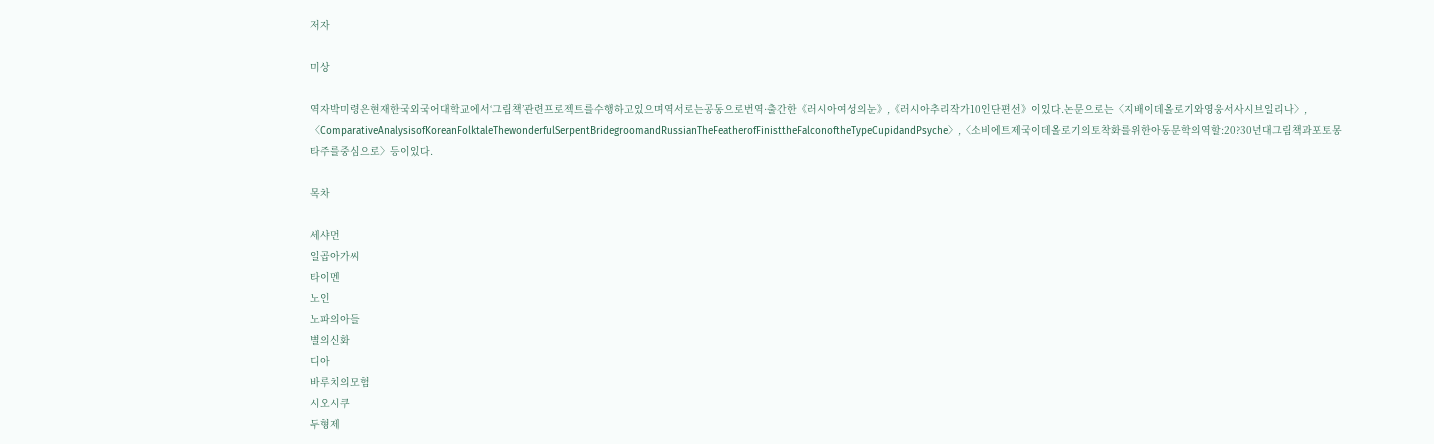저자

미상

역자박미령은현재한국외국어대학교에서‘그림책’관련프로젝트를수행하고있으며역서로는공동으로번역·출간한《러시아여성의눈》,《러시아추리작가10인단편선》이있다.논문으로는〈지배이데올로기와영웅서사시브일리나〉,〈ComparativeAnalysisofKoreanFolktaleThewonderfulSerpentBridegroomandRussianTheFeatherofFinisttheFalconoftheTypeCupidandPsyche〉,〈소비에트제국이데올로기의토착화를위한아동문학의역할:20?30년대그림책과포토몽타주를중심으로〉등이있다.

목차

세샤먼
일곱아가씨
타이멘
노인
노파의아들
별의신화
디아
바루치의모험
시오시쿠
두형제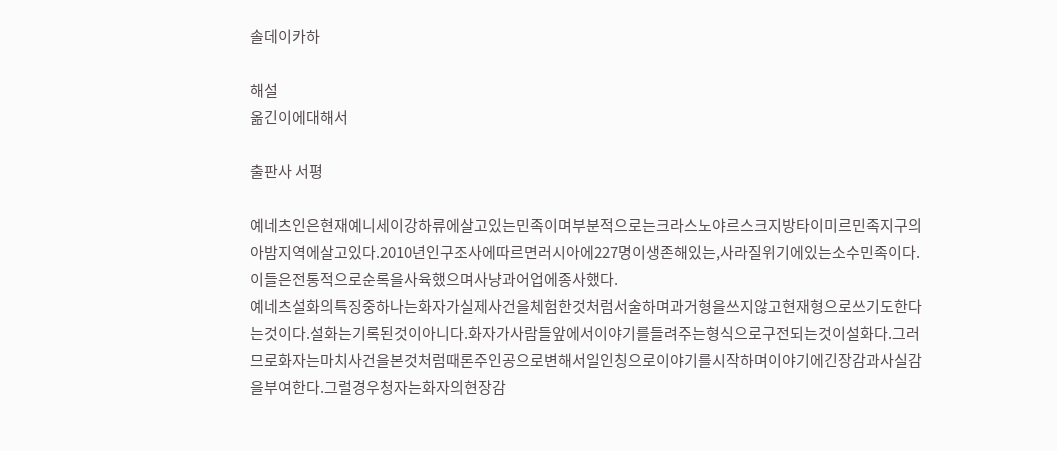솔데이카하

해설
옮긴이에대해서

출판사 서평

예네츠인은현재예니세이강하류에살고있는민족이며부분적으로는크라스노야르스크지방타이미르민족지구의아밤지역에살고있다.2010년인구조사에따르면러시아에227명이생존해있는,사라질위기에있는소수민족이다.이들은전통적으로순록을사육했으며사냥과어업에종사했다.
예네츠설화의특징중하나는화자가실제사건을체험한것처럼서술하며과거형을쓰지않고현재형으로쓰기도한다는것이다.설화는기록된것이아니다.화자가사람들앞에서이야기를들려주는형식으로구전되는것이설화다.그러므로화자는마치사건을본것처럼때론주인공으로변해서일인칭으로이야기를시작하며이야기에긴장감과사실감을부여한다.그럴경우청자는화자의현장감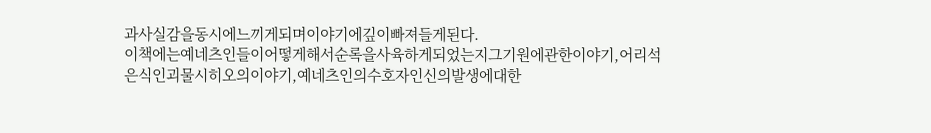과사실감을동시에느끼게되며이야기에깊이빠져들게된다.
이책에는예네츠인들이어떻게해서순록을사육하게되었는지그기원에관한이야기,어리석은식인괴물시히오의이야기,예네츠인의수호자인신의발생에대한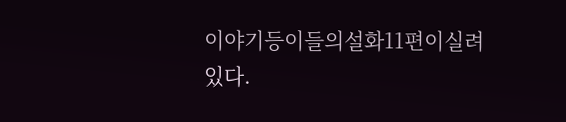이야기등이들의설화11편이실려있다.